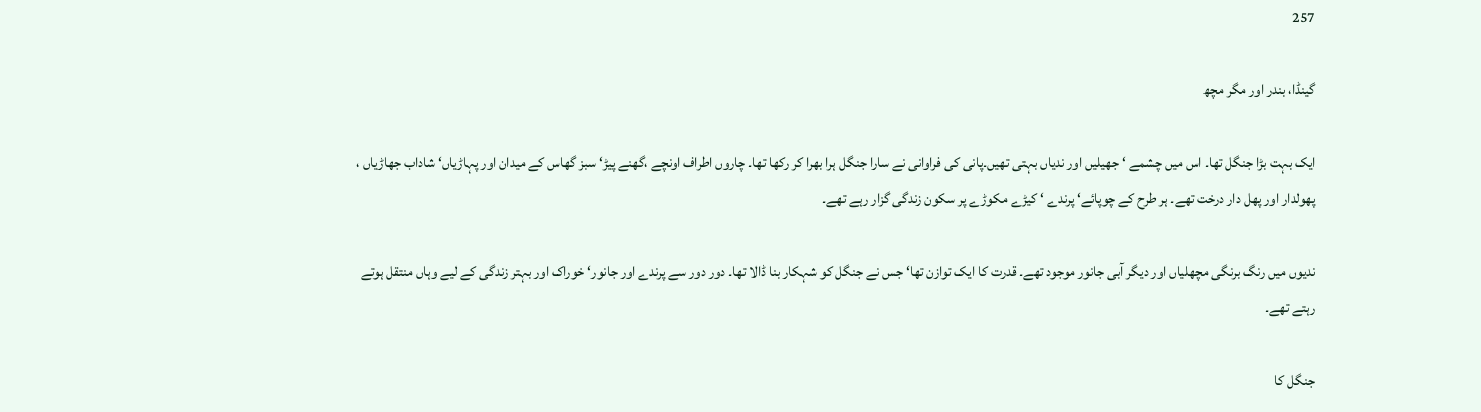257

گینڈا، بندر اور مگر مچھ

ایک بہت بڑا جنگل تھا۔ اس میں چشمے ‘ جھیلیں اور ندیاں بہتی تھیں۔پانی کی فراوانی نے سارا جنگل ہرا بھرا کر رکھا تھا۔ چاروں اطراف اونچے ،گھنے پیڑ‘ سبز گھاس کے میدان اور پہاڑیاں‘ شاداب جھاڑیاں ، پھولدار اور پھل دار درخت تھے۔ ہر طرح کے چوپائے‘ پرندے ‘ کیڑے مکوڑے پر سکون زندگی گزار رہے تھے۔

ندیوں میں رنگ برنگی مچھلیاں اور دیگر آبی جانور موجود تھے۔ قدرت کا ایک توازن تھا‘ جس نے جنگل کو شہکار بنا ڈالا تھا۔ دور دور سے پرندے اور جانور‘ خوراک اور بہتر زندگی کے لیے وہاں منتقل ہوتے رہتے تھے۔

جنگل کا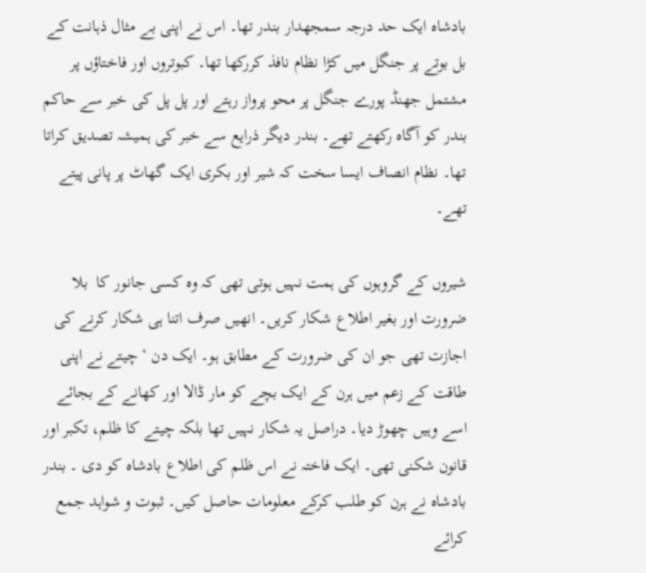بادشاہ ایک حد درجہ سمجھدار بندر تھا۔ اس نے اپنی بے مثال ذہانت کے بل بوتے پر جنگل میں کڑا نظام نافذ کررکھا تھا۔ کبوتروں اور فاختاؤں پر مشتمل جھنڈ پورے جنگل پر محو پرواز رہتے اور پل پل کی خبر سے حاکم بندر کو آگاہ رکھتے تھے۔ بندر دیگر ذرایع سے خبر کی ہمیشہ تصدیق کراتا تھا۔ نظام انصاف ایسا سخت کہ شیر اور بکری ایک گھاٹ پر پانی پیتے تھے۔

شیروں کے گروہوں کی ہمت نہیں ہوتی تھی کہ وہ کسی جانور کا  بلا ضرورت اور بغیر اطلاع شکار کریں۔ انھیں صرف اتنا ہی شکار کرنے کی اجازت تھی جو ان کی ضرورت کے مطابق ہو۔ ایک دن ‘ چیتے نے اپنی طاقت کے زعم میں ہرن کے ایک بچے کو مار ڈالا اور کھانے کے بجائے اسے وہیں چھوڑ دیا۔ دراصل یہ شکار نہیں تھا بلکہ چیتے کا ظلم، تکبر اور قانون شکنی تھی۔ ایک فاختہ نے اس ظلم کی اطلاع بادشاہ کو دی ۔ بندر بادشاہ نے ہرن کو طلب کرکے معلومات حاصل کیں۔ ثبوت و شواہد جمع کرائے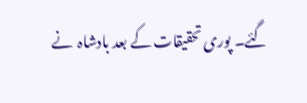گئے۔ پوری تحقیقات کے بعد بادشاہ  نے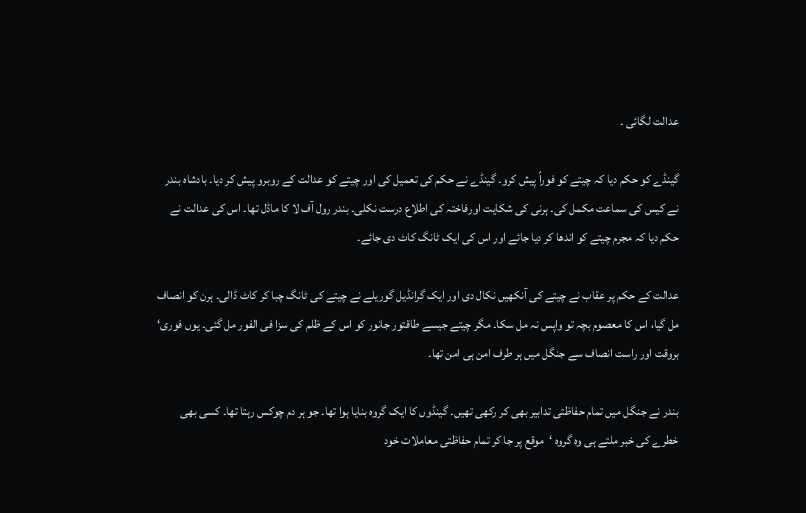عدالت لگائی ۔

گینڈے کو حکم دیا کہ چیتے کو فوراً پیش کرو۔ گینڈے نے حکم کی تعمیل کی اور چیتے کو عدالت کے روبرو پیش کر دیا۔ بادشاہ بندر نے کیس کی سماعت مکمل کی۔ ہرنی کی شکایت اورفاختہ کی اطلاع درست نکلی۔ بندر رول آف لا کا ماڈل تھا۔ اس کی عدالت نے حکم دیا کہ مجرم چیتے کو اندھا کر دیا جائے اور اس کی ایک ٹانگ کاٹ دی جائے۔

عدالت کے حکم پر عقاب نے چیتے کی آنکھیں نکال دی اور ایک گرانڈیل گوریلے نے چیتے کی ٹانگ چبا کر کاٹ ڈالی۔ ہرن کو انصاف مل گیا، اس کا معصوم بچہ تو واپس نہ مل سکا۔ مگر چیتے جیسے طاقتور جانور کو اس کے ظلم کی سزا فی الفور مل گئی۔ یوں فوری‘ بروقت اور راست انصاف سے جنگل میں ہر طرف امن ہی امن تھا۔

بندر نے جنگل میں تمام حفاظتی تدابیر بھی کر رکھی تھیں۔ گینڈوں کا ایک گروہ بنایا ہوا تھا۔ جو ہر دم چوکس رہتا تھا۔ کسی بھی خطرے کی خبر ملتے ہی وہ گروہ ‘موقع پر جا کر تمام حفاظتی معاملات خود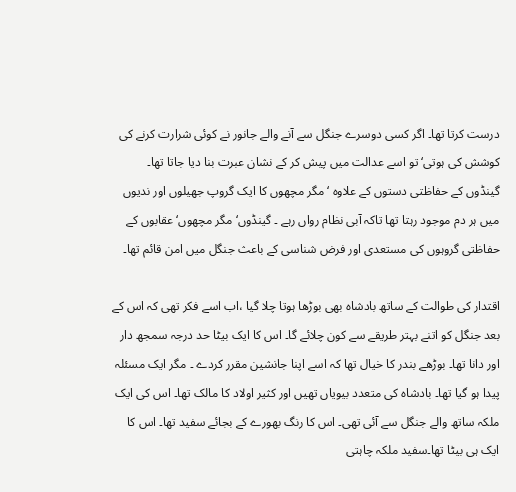درست کرتا تھا۔ اگر کسی دوسرے جنگل سے آنے والے جانور نے کوئی شرارت کرنے کی کوشش کی ہوتی‘ تو اسے عدالت میں پیش کر کے نشان عبرت بنا دیا جاتا تھا۔ گینڈوں کے حفاظتی دستوں کے علاوہ ‘ مگر مچھوں کا ایک گروپ جھیلوں اور ندیوں میں ہر دم موجود رہتا تھا تاکہ آبی نظام رواں رہے ۔ گینڈوں‘ مگر مچھوں‘ عقابوں کے حفاظتی گروہوں کی مستعدی اور فرض شناسی کے باعث جنگل میں امن قائم تھا۔

اقتدار کی طوالت کے ساتھ بادشاہ بھی بوڑھا ہوتا چلا گیا ،اب اسے فکر تھی کہ اس کے بعد جنگل کو اتنے بہتر طریقے سے کون چلائے گا۔ اس کا ایک بیٹا حد درجہ سمجھ دار اور دانا تھا۔ بوڑھے بندر کا خیال تھا کہ اسے اپنا جانشین مقرر کردے ۔ مگر ایک مسئلہ پیدا ہو گیا تھا۔ بادشاہ کی متعدد بیویاں تھیں اور کثیر اولاد کا مالک تھا۔ اس کی ایک ملکہ ساتھ والے جنگل سے آئی تھی۔ اس کا رنگ بھورے کے بجائے سفید تھا۔ اس کا ایک ہی بیٹا تھا۔سفید ملکہ چاہتی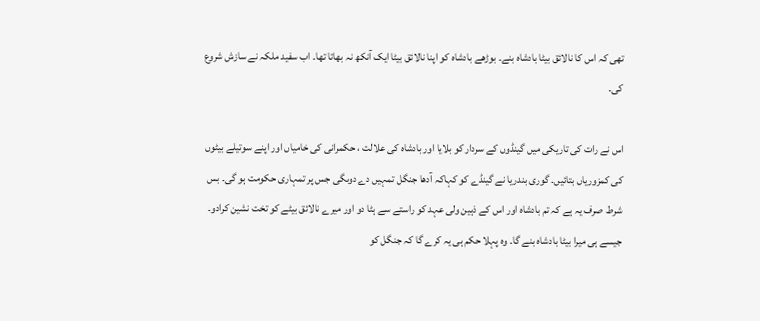تھی کہ اس کا نالائق بیٹا بادشاہ بنے۔ بوڑھے بادشاہ کو اپنا نالائق بیٹا ایک آنکھ نہ بھاتا تھا۔ اب سفید ملکہ نے سازش شروع کی۔

اس نے رات کی تاریکی میں گینڈوں کے سردار کو بلایا اور بادشاہ کی علالت ، حکمرانی کی خامیاں اور اپنے سوتیلے بیٹوں کی کمزوریاں بتائیں۔ گوری بندریا نے گینڈے کو کہاکہ آدھا جنگل تمہیں دے دوںگی جس پر تمہاری حکومت ہو گی۔ بس شرط صرف یہ ہے کہ تم بادشاہ اور اس کے ذہین ولی عہد کو راستے سے ہٹا دو اور میرے نالائق بیٹے کو تخت نشین کرادو۔ جیسے ہی میرا بیٹا بادشاہ بنے گا۔ وہ پہلا حکم ہی یہ کرے گا کہ جنگل کو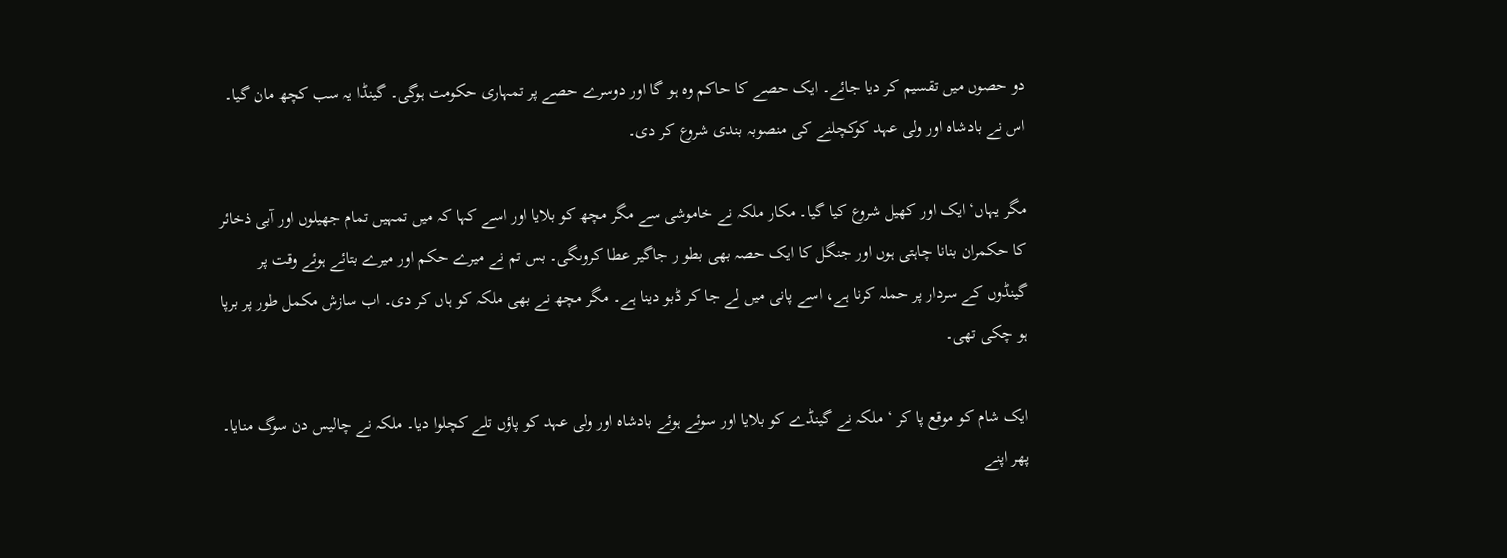دو حصوں میں تقسیم کر دیا جائے۔ ایک حصے کا حاکم وہ ہو گا اور دوسرے حصے پر تمہاری حکومت ہوگی۔ گینڈا یہ سب کچھ مان گیا۔ اس نے بادشاہ اور ولی عہد کوکچلنے کی منصوبہ بندی شروع کر دی۔

مگر یہاں‘ ایک اور کھیل شروع کیا گیا۔ مکار ملکہ نے خاموشی سے مگر مچھ کو بلایا اور اسے کہا کہ میں تمہیں تمام جھیلوں اور آبی ذخائر کا حکمران بنانا چاہتی ہوں اور جنگل کا ایک حصہ بھی بطو ر جاگیر عطا کروںگی۔ بس تم نے میرے حکم اور میرے بتائے ہوئے وقت پر گینڈوں کے سردار پر حملہ کرنا ہے، اسے پانی میں لے جا کر ڈبو دینا ہے۔ مگر مچھ نے بھی ملکہ کو ہاں کر دی۔ اب سازش مکمل طور پر برپا ہو چکی تھی۔

ایک شام کو موقع پا کر ‘ ملکہ نے گینڈے کو بلایا اور سوئے ہوئے بادشاہ اور ولی عہد کو پاؤں تلے کچلوا دیا۔ ملکہ نے چالیس دن سوگ منایا۔ پھر اپنے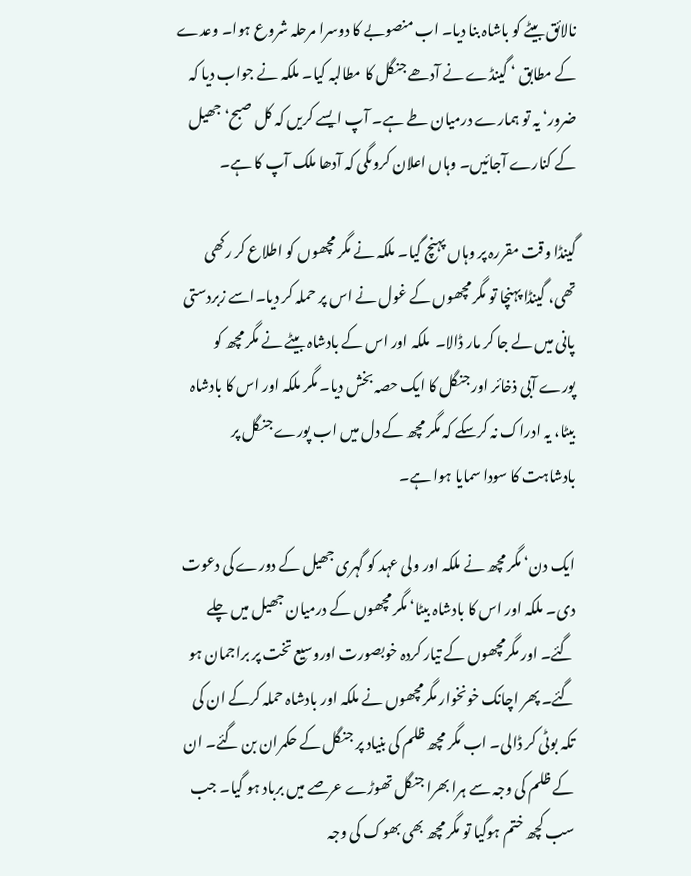نالائق بیٹے کو باشاہ بنا دیا۔ اب منصوبے کا دوسرا مرحلہ شروع ہوا۔ وعدے کے مطابق ‘ گینڈے نے آدھے جنگل کا مطالبہ کیا۔ ملکہ نے جواب دیا کہ ضرور‘ یہ تو ہمارے درمیان طے ہے۔ آپ ایسے کریں کہ کل صبح‘ جھیل کے کنارے آجائیں۔ وہاں اعلان کروںگی کہ آدھا ملک آپ کا ہے۔

گینڈا وقت مقررہ پر وہاں پہنچ گیا۔ ملکہ نے مگر مچھوں کو اطلاع کر رکھی تھی، گینڈا پہنچا تو مگر مچھوں کے غول نے اس پر حملہ کر دیا۔اسے زبردستی پانی میں لے جا کر مار ڈالا۔  ملکہ اور اس کے بادشاہ بیٹے نے مگر مچھ کو پورے آبی ذخائر اور جنگل کا ایک حصہ بخش دیا۔ مگر ملکہ اور اس کا بادشاہ بیٹا، یہ ادراک نہ کرسکے کہ مگر مچھ کے دل میں اب پورے جنگل پر بادشاہت کا سودا سمایا ہوا ہے۔

ایک دن‘ مگر مچھ نے ملکہ اور ولی عہد کو گہری جھیل کے دورے کی دعوت دی۔ ملکہ اور اس کا بادشاہ بیٹا‘ مگر مچھوں کے درمیان جھیل میں چلے گئے۔ اور مگرمچھوں کے تیار کردہ خوبصورت اوروسیع تخت پر براجمان ہو گئے۔ پھر اچانک خونخوار مگرمچھوں نے ملکہ اور بادشاہ حملہ کرکے ان کی تکہ بوٹی کر ڈالی۔ اب مگر مچھ ظلم کی بنیاد پر جنگل کے حکمران بن گئے۔ ان کے ظلم کی وجہ سے ہرا بھرا جنگل تھوڑے عرصے میں برباد ہو گیا۔ جب سب کچھ ختم ہوگیا تو مگر مچھ بھی بھوک کی وجہ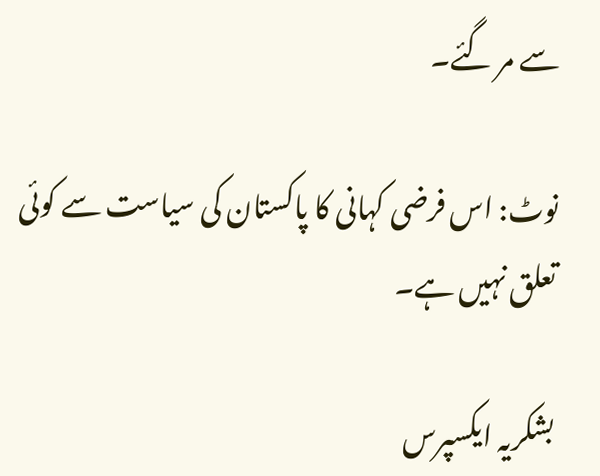سے مر گئے۔

نوٹ: اس فرضی کہانی کا پاکستان کی سیاست سے کوئی تعلق نہیں ہے۔

بشکریہ ایکسپرس